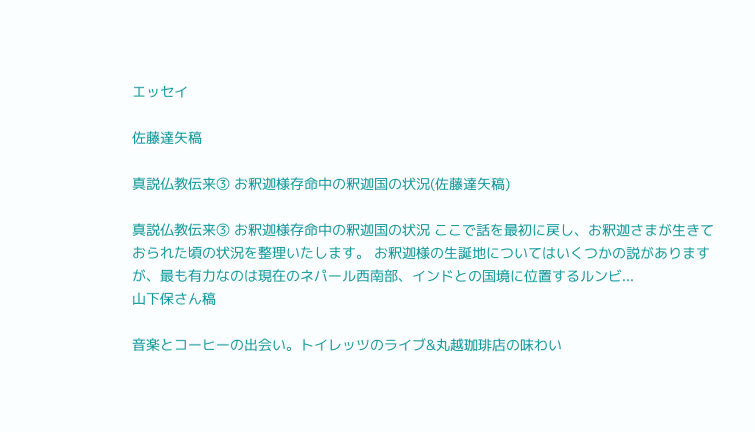エッセイ

佐藤達矢稿

真説仏教伝来③ お釈迦様存命中の釈迦国の状況(佐藤達矢稿)

真説仏教伝来③ お釈迦様存命中の釈迦国の状況 ここで話を最初に戻し、お釈迦さまが生きておられた頃の状況を整理いたします。 お釈迦様の生誕地についてはいくつかの説がありますが、最も有力なのは現在のネパール西南部、インドとの国境に位置するルンビ...
山下保さん稿

音楽とコーヒーの出会い。トイレッツのライブ&丸越珈琲店の味わい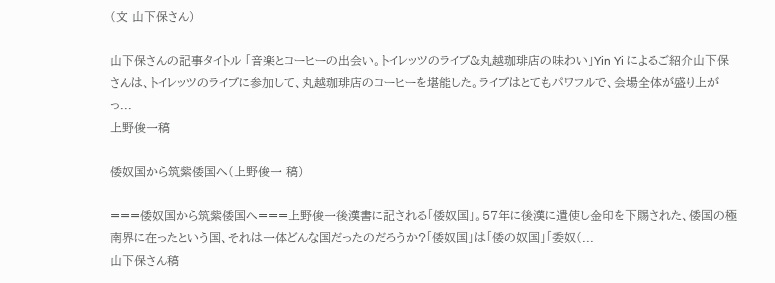(文 山下保さん)

山下保さんの記事タイトル 「音楽とコーヒーの出会い。トイレッツのライブ&丸越珈琲店の味わい」Yin Yi によるご紹介山下保さんは、トイレッツのライブに参加して、丸越珈琲店のコーヒーを堪能した。ライブはとてもパワフルで、会場全体が盛り上がっ...
上野俊一稿

倭奴国から筑紫倭国へ(上野俊一 稿)

===倭奴国から筑紫倭国へ===上野俊一後漢書に記される「倭奴国」。57年に後漢に遣使し金印を下賜された、倭国の極南界に在ったという国、それは一体どんな国だったのだろうか?「倭奴国」は「倭の奴国」「委奴(...
山下保さん稿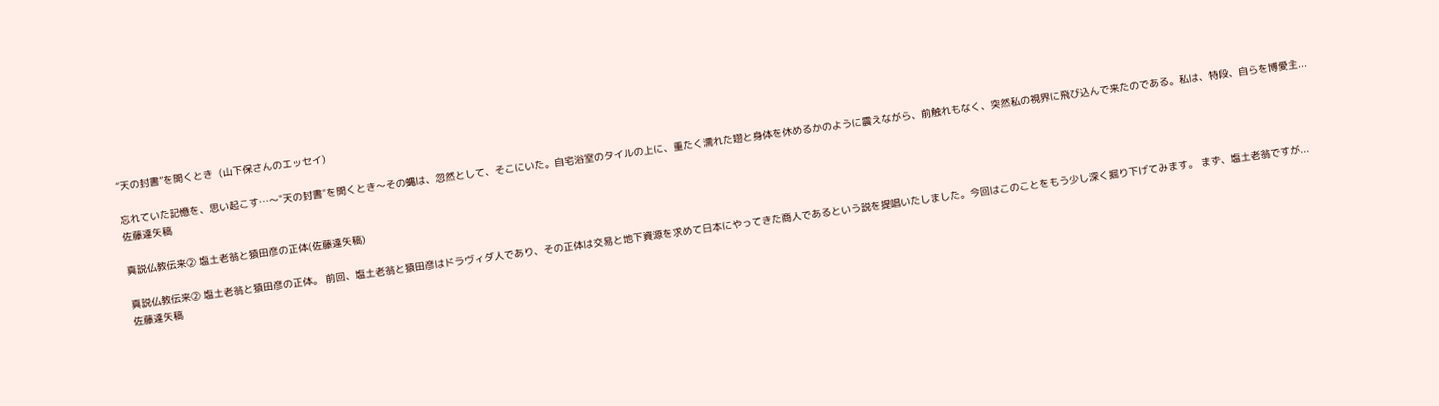“天の封書”を開くとき  (山下保さんのエッセイ)

忘れていた記憶を、思い起こす…〜"天の封書"を開くとき〜その蝿は、忽然として、そこにいた。自宅浴室のタイルの上に、重たく濡れた翅と身体を休めるかのように震えながら、前触れもなく、突然私の視界に飛び込んで来たのである。私は、特段、自らを博愛主...
佐藤達矢稿

真説仏教伝来② 塩土老翁と猿田彦の正体(佐藤達矢稿)

真説仏教伝来② 塩土老翁と猿田彦の正体。 前回、塩土老翁と猿田彦はドラヴィダ人であり、その正体は交易と地下資源を求めて日本にやってきた商人であるという説を提唱いたしました。今回はこのことをもう少し深く掘り下げてみます。 まず、塩土老翁ですが...
佐藤達矢稿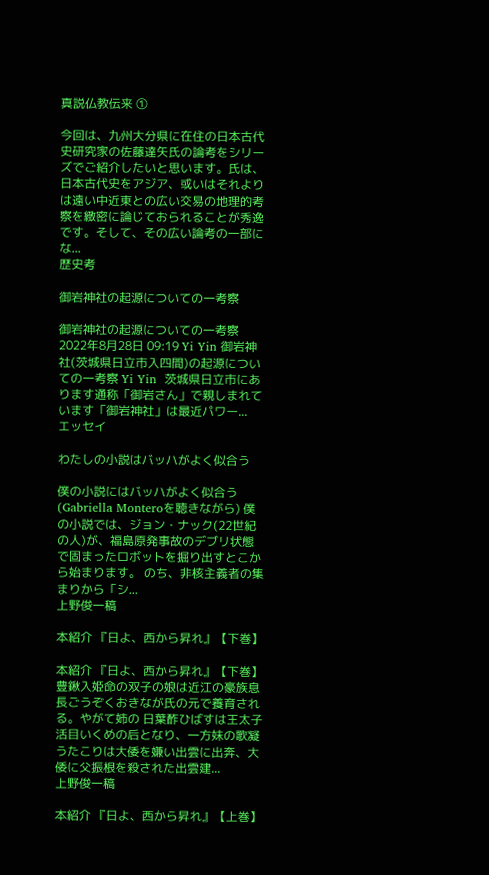真説仏教伝来 ①

今回は、九州大分県に在住の日本古代史研究家の佐藤達矢氏の論考をシリーズでご紹介したいと思います。氏は、日本古代史をアジア、或いはそれよりは遠い中近東との広い交易の地理的考察を緻密に論じておられることが秀逸です。そして、その広い論考の一部にな...
歴史考

御岩神社の起源についての一考察

御岩神社の起源についての一考察 2022年8月28日 09:19 Yi Yin 御岩神社(茨城県日立市入四間)の起源についての一考察 Yi Yin  茨城県日立市にあります通称「御岩さん」で親しまれています「御岩神社」は最近パワー...
エッセイ

わたしの小説はバッハがよく似合う

僕の小説にはバッハがよく似合う (Gabriella Monteroを聴きながら) 僕の小説では、ジョン・ナック(22世紀の人)が、福島原発事故のデブリ状態で固まったロボットを掘り出すとこから始まります。 のち、非核主義者の集まりから「シ...
上野俊一稿

本紹介 『日よ、西から昇れ』【下巻】

本紹介 『日よ、西から昇れ』【下巻】 豊鍬入姫命の双子の娘は近江の豪族息長ごうぞくおきなが氏の元で養育される。やがて姉の 日葉酢ひばすは王太子活目いくめの后となり、一方妹の歌凝うたこりは大倭を嫌い出雲に出奔、大倭に父振根を殺された出雲建...
上野俊一稿

本紹介 『日よ、西から昇れ』【上巻】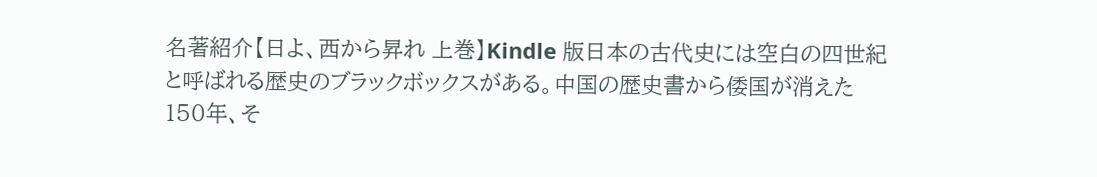名著紹介【日よ、西から昇れ 上巻】Kindle 版日本の古代史には空白の四世紀と呼ばれる歴史のブラックボックスがある。中国の歴史書から倭国が消えた150年、そ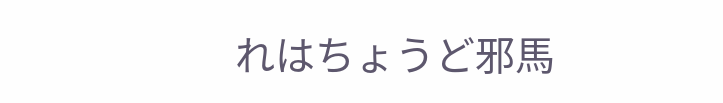れはちょうど邪馬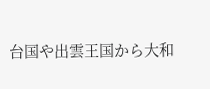台国や出雲王国から大和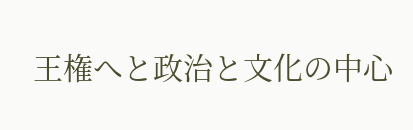王権へと政治と文化の中心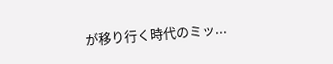が移り行く時代のミッ...